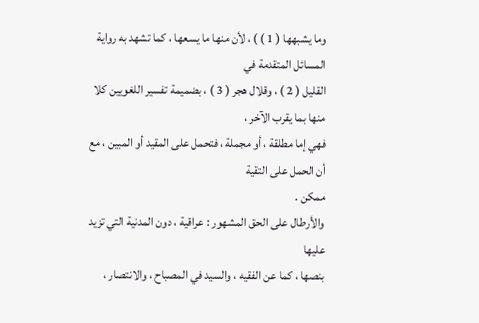وما يشبهها ( 1 ) ) ، لأن منها ما يسعها ، كما تشهد به رواية المسائل المتقدمة في
القليل ( 2 ) ، وقلال هجر ( 3 ) ، بضميمة تفسير اللغويين كلا منها بما يقرب الآخر ،
فهي إما مطلقة ، أو مجملة ، فتحمل على المقيد أو المبين ، مع أن الحمل على التقية
ممكن .
والأرطال على الحق المشهور : عراقية ، دون المدنية التي تزيد عليها
بنصها ، كما عن الفقيه ، والسيد في المصباح ، والانتصار ،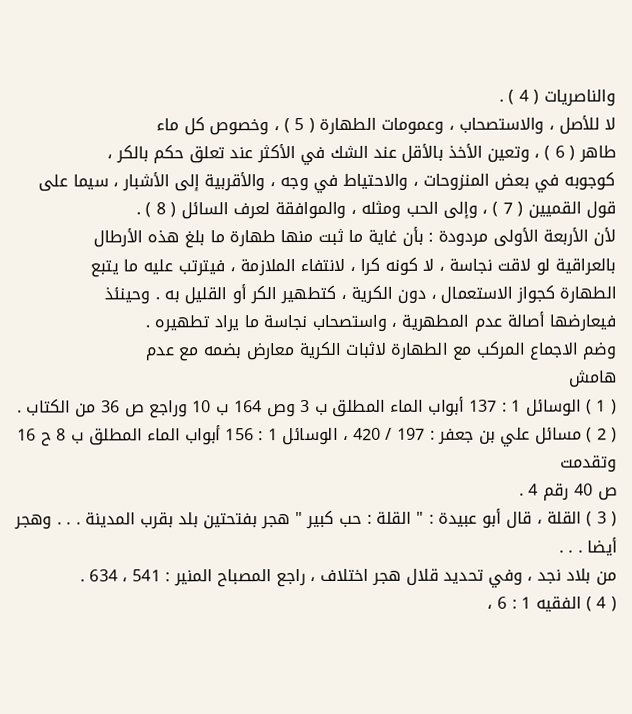والناصريات ( 4 ) .
لا للأصل ، والاستصحاب ، وعمومات الطهارة ( 5 ) ، وخصوص كل ماء
طاهر ( 6 ) ، وتعين الأخذ بالأقل عند الشك في الأكثر عند تعلق حكم بالكر ،
كوجوبه في بعض المنزوحات ، والاحتياط في وجه ، والأقربية إلى الأشبار ، سيما على
قول القميين ( 7 ) ، وإلى الحب ومثله ، والموافقة لعرف السائل ( 8 ) .
لأن الأربعة الأولى مردودة : بأن غاية ما ثبت منها طهارة ما بلغ هذه الأرطال
بالعراقية لو لاقت نجاسة ، لا كونه كرا ، لانتفاء الملازمة ، فيترتب عليه ما يتبع
الطهارة كجواز الاستعمال ، دون الكرية ، كتطهير الكر أو القليل به . وحينئذ
فيعارضها أصالة عدم المطهرية ، واستصحاب نجاسة ما يراد تطهيره .
وضم الاجماع المركب مع الطهارة لاثبات الكرية معارض بضمه مع عدم
هامش
( 1 ) الوسائل 1 : 137 أبواب الماء المطلق ب 3 وص 164 ب 10 وراجع ص 36 من الكتاب .
( 2 ) مسائل علي بن جعفر : 197 / 420 ، الوسائل 1 : 156 أبواب الماء المطلق ب 8 ح 16 وتقدمت
ص 40 رقم 4 .
( 3 ) القلة ، قال أبو عبيدة : " القلة : حب كبير " هجر بفتحتين بلد بقرب المدينة . . . وهجر أيضا . . .
من بلاد نجد ، وفي تحديد قلال هجر اختلاف ، راجع المصباح المنير : 541 ، 634 .
( 4 ) الفقيه 1 : 6 ،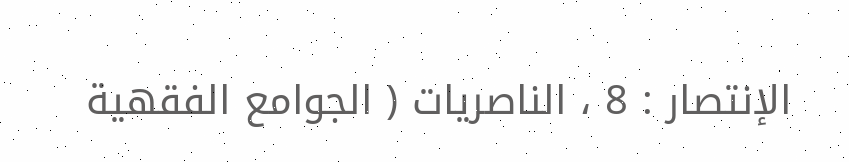الإنتصار : 8 ، الناصريات ( الجوامع الفقهية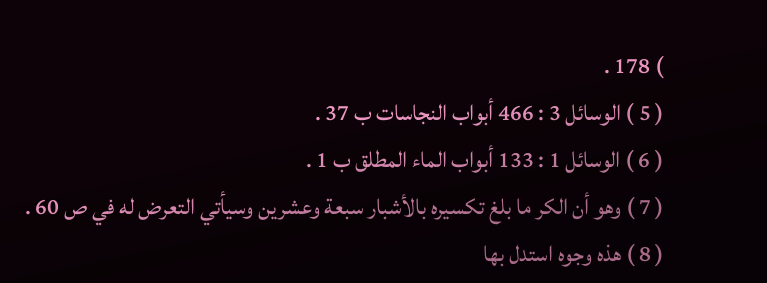) 178 .
( 5 ) الوسائل 3 : 466 أبواب النجاسات ب 37 .
( 6 ) الوسائل 1 : 133 أبواب الماء المطلق ب 1 .
( 7 ) وهو أن الكر ما بلغ تكسيره بالأشبار سبعة وعشرين وسيأتي التعرض له في ص 60 .
( 8 ) هذه وجوه استدل بها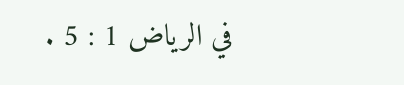في الرياض 1 : 5 .